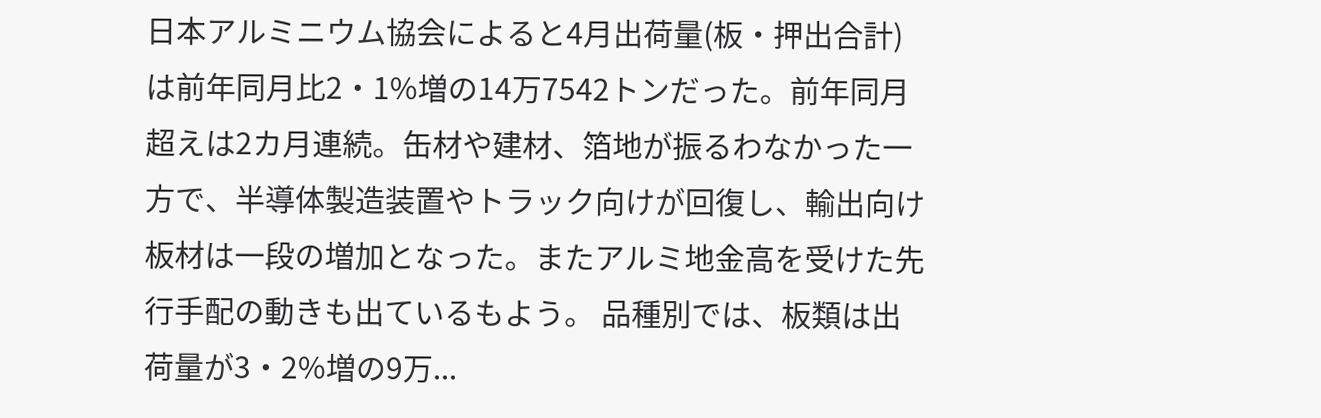日本アルミニウム協会によると4月出荷量(板・押出合計)は前年同月比2・1%増の14万7542トンだった。前年同月超えは2カ月連続。缶材や建材、箔地が振るわなかった一方で、半導体製造装置やトラック向けが回復し、輸出向け板材は一段の増加となった。またアルミ地金高を受けた先行手配の動きも出ているもよう。 品種別では、板類は出荷量が3・2%増の9万...